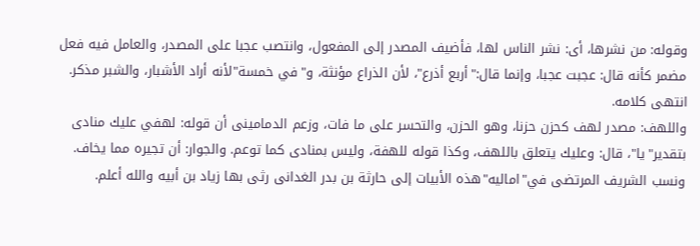وقوله: من نشرها، أى: نشر الناس لها، فأضيف المصدر إلى المفعول، وانتصب عجبا على المصدر، والعامل فيه فعل مضمر كأنه قال: عجبت عجبا، وإنما قال:"أربع أذرع"، لأن الذراع مؤنثة، و"في خمسة"لأنه أراد الأشبار، والشبر مذكر. انتهى كلامه.
واللهف: مصدر لهف كحزن حزنا، وهو الحزن، والتحسر على ما فات، وزعم الدمامينى أن قوله: لهفي عليك منادى بتقدير"يا"، قال: وعليك يتعلق باللهف، وكذا قوله للهفة، وليس بمنادى كما توعم. والجوار: أن تجيره مما يخاف. ونسب الشريف المرتضى في"اماليه"هذه الأبيات إلى حارثة بن بدر الغدانى رثى بها زياد بن أبيه والله أعلم.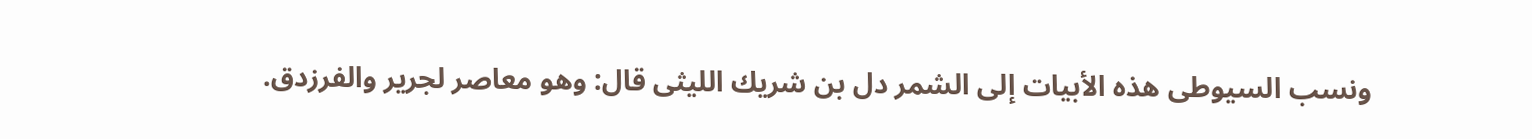ونسب السيوطى هذه الأبيات إلى الشمر دل بن شريك الليثى قال: وهو معاصر لجرير والفرزدق.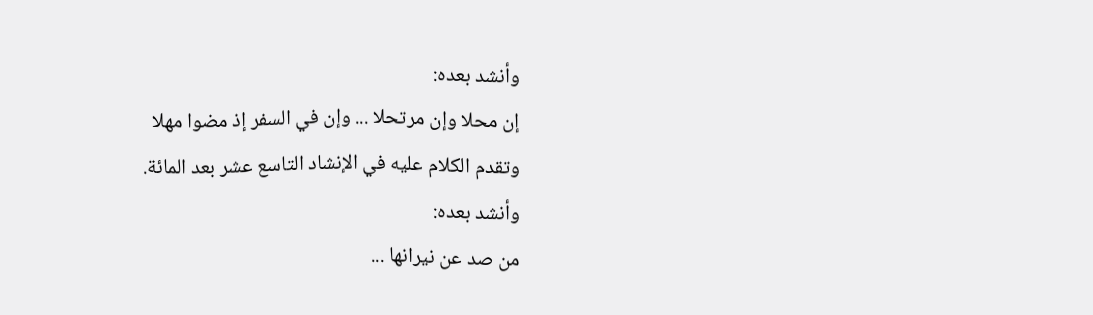وأنشد بعده:
إن محلا وإن مرتحلا ... وإن في السفر إذ مضوا مهلا
وتقدم الكلام عليه في الإنشاد التاسع عشر بعد المائة.
وأنشد بعده:
من صد عن نيرانها ...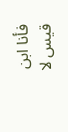فأنا ابن قيس لا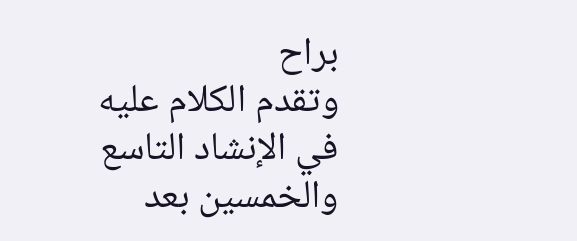براح
وتقدم الكلام عليه في الإنشاد التاسع والخمسين بعد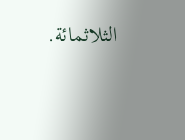الثلاثمائة.